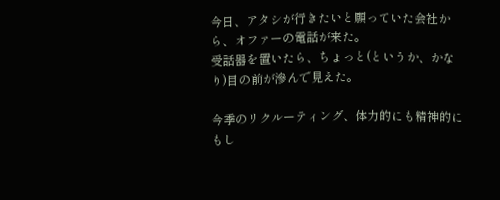今日、アタシが行きたいと願っていた会社から、オファーの電話が来た。
受話器を置いたら、ちょっと(というか、かなり)目の前が滲んで見えた。

今季のリクルーティング、体力的にも精神的にもし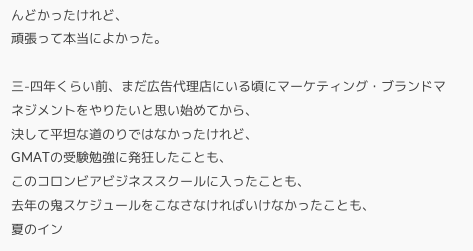んどかったけれど、
頑張って本当によかった。

三-四年くらい前、まだ広告代理店にいる頃にマーケティング・ブランドマネジメントをやりたいと思い始めてから、
決して平坦な道のりではなかったけれど、
GMATの受験勉強に発狂したことも、
このコロンビアビジネススクールに入ったことも、
去年の鬼スケジュールをこなさなければいけなかったことも、
夏のイン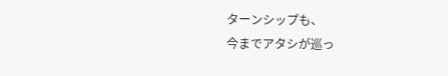ターンシップも、
今までアタシが巡っ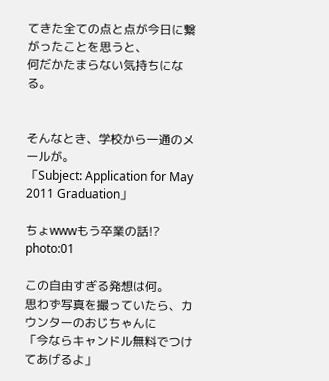てきた全ての点と点が今日に繋がったことを思うと、
何だかたまらない気持ちになる。


そんなとき、学校から一通のメールが。
「Subject: Application for May 2011 Graduation」

ちょwwwもう卒業の話!?
photo:01

この自由すぎる発想は何。
思わず写真を撮っていたら、カウンターのおじちゃんに
「今ならキャンドル無料でつけてあげるよ」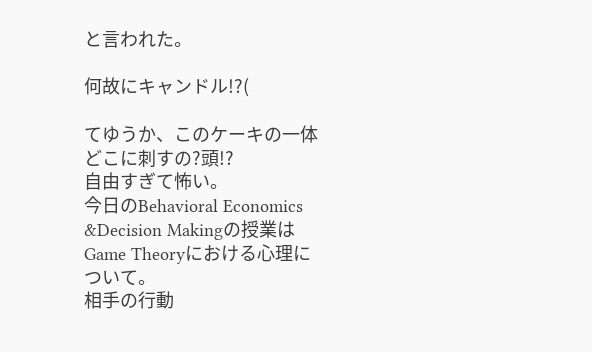と言われた。

何故にキャンドル!?(

てゆうか、このケーキの一体どこに刺すの?頭!?
自由すぎて怖い。
今日のBehavioral Economics &Decision Makingの授業はGame Theoryにおける心理について。
相手の行動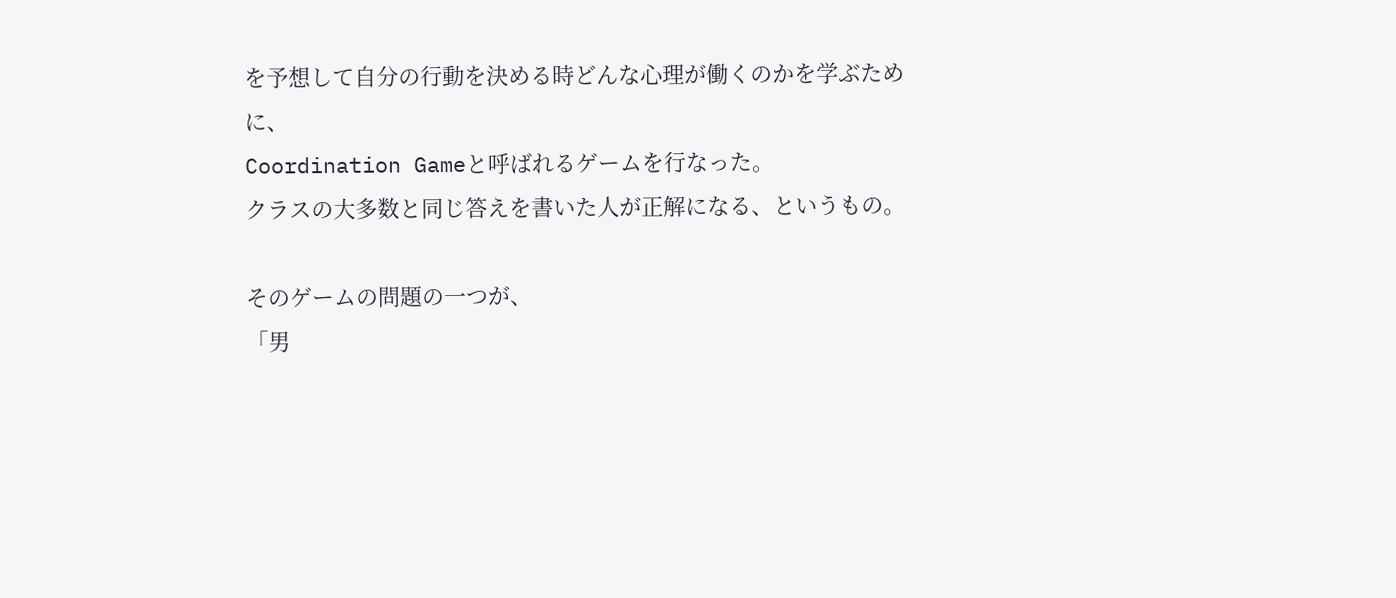を予想して自分の行動を決める時どんな心理が働くのかを学ぶために、
Coordination Gameと呼ばれるゲームを行なった。
クラスの大多数と同じ答えを書いた人が正解になる、というもの。

そのゲームの問題の一つが、
「男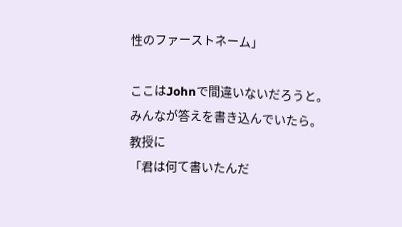性のファーストネーム」

ここはJohnで間違いないだろうと。
みんなが答えを書き込んでいたら。
教授に
「君は何て書いたんだ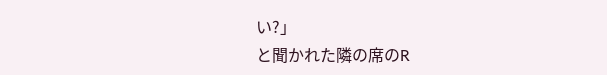い?」
と聞かれた隣の席のR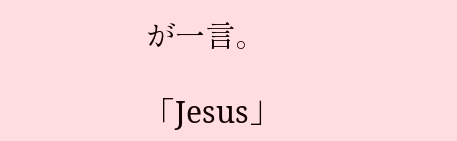が一言。

「Jesus」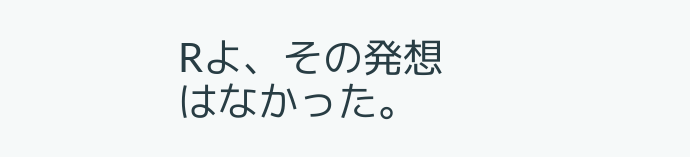Rよ、その発想はなかった。